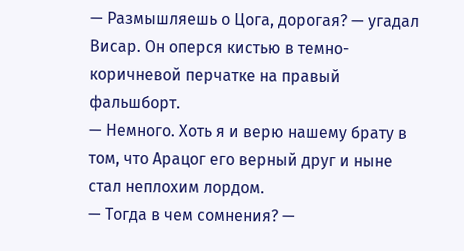— Размышляешь о Цога, дорогая? — угадал Висар. Он оперся кистью в темно-коричневой перчатке на правый фальшборт.
— Немного. Хоть я и верю нашему брату в том, что Арацог его верный друг и ныне стал неплохим лордом.
— Тогда в чем сомнения? —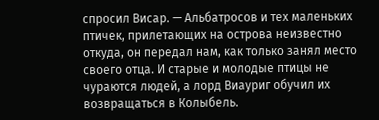спросил Висар. — Альбатросов и тех маленьких птичек, прилетающих на острова неизвестно откуда, он передал нам, как только занял место своего отца. И старые и молодые птицы не чураются людей, а лорд Виауриг обучил их возвращаться в Колыбель.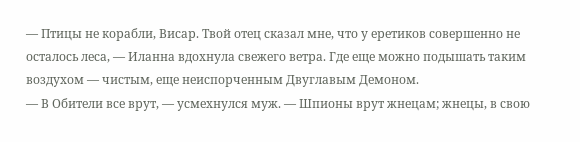— Птицы не корабли, Висар. Твой отец сказал мне, что у еретиков совершенно не осталось леса, — Иланна вдохнула свежего ветра. Где еще можно подышать таким воздухом — чистым, еще неиспорченным Двуглавым Демоном.
— В Обители все врут, — усмехнулся муж. — Шпионы врут жнецам; жнецы, в свою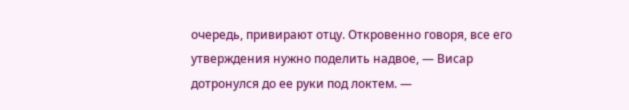очередь, привирают отцу. Откровенно говоря, все его утверждения нужно поделить надвое, — Висар дотронулся до ее руки под локтем. —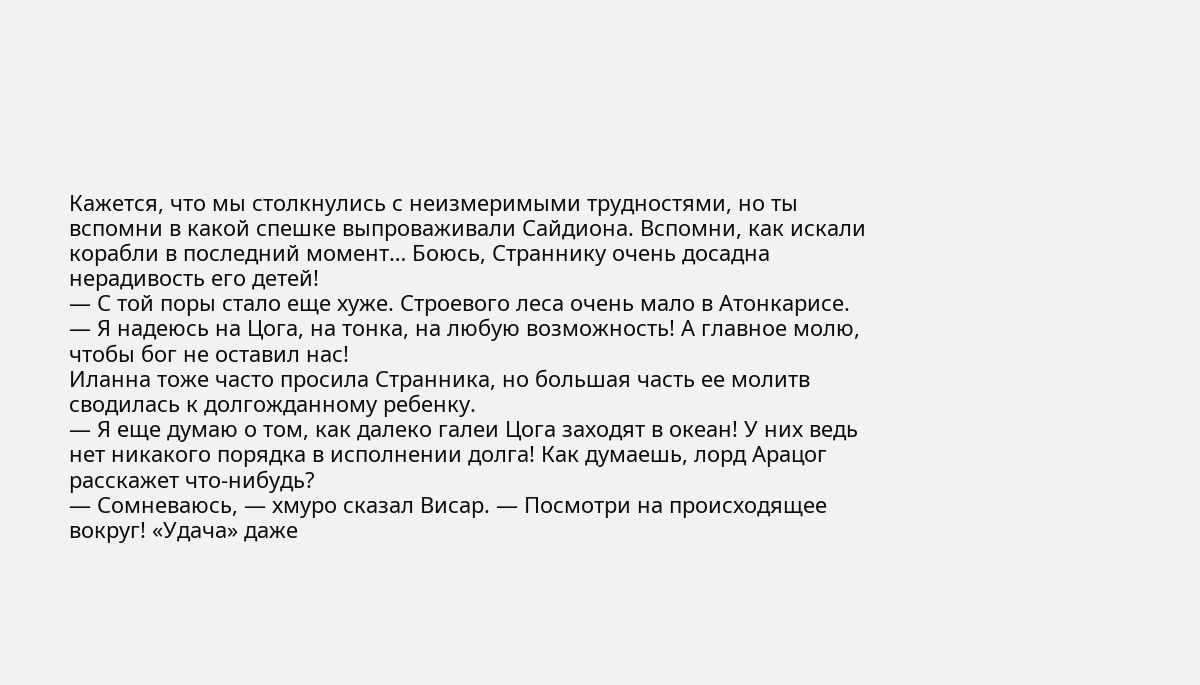Кажется, что мы столкнулись с неизмеримыми трудностями, но ты вспомни в какой спешке выпроваживали Сайдиона. Вспомни, как искали корабли в последний момент… Боюсь, Страннику очень досадна нерадивость его детей!
— С той поры стало еще хуже. Строевого леса очень мало в Атонкарисе.
— Я надеюсь на Цога, на тонка, на любую возможность! А главное молю, чтобы бог не оставил нас!
Иланна тоже часто просила Странника, но большая часть ее молитв сводилась к долгожданному ребенку.
— Я еще думаю о том, как далеко галеи Цога заходят в океан! У них ведь нет никакого порядка в исполнении долга! Как думаешь, лорд Арацог расскажет что-нибудь?
— Сомневаюсь, — хмуро сказал Висар. — Посмотри на происходящее вокруг! «Удача» даже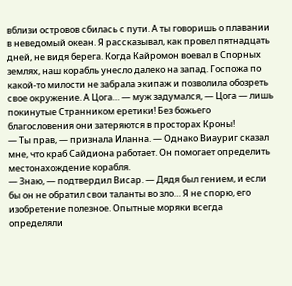вблизи островов сбилась с пути. А ты говоришь о плавании в неведомый океан. Я рассказывал, как провел пятнадцать дней, не видя берега. Когда Кайромон воевал в Спорных землях, наш корабль унесло далеко на запад. Госпожа по какой-то милости не забрала экипаж и позволила обозреть свое окружение. А Цога… — муж задумался, — Цога — лишь покинутые Странником еретики! Без божьего благословения они затеряются в просторах Кроны!
— Ты прав, — признала Иланна. — Однако Виауриг сказал мне, что краб Сайдиона работает. Он помогает определить местонахождение корабля.
— Знаю, — подтвердил Висар. — Дядя был гением, и если бы он не обратил свои таланты во зло… Я не спорю, его изобретение полезное. Опытные моряки всегда определяли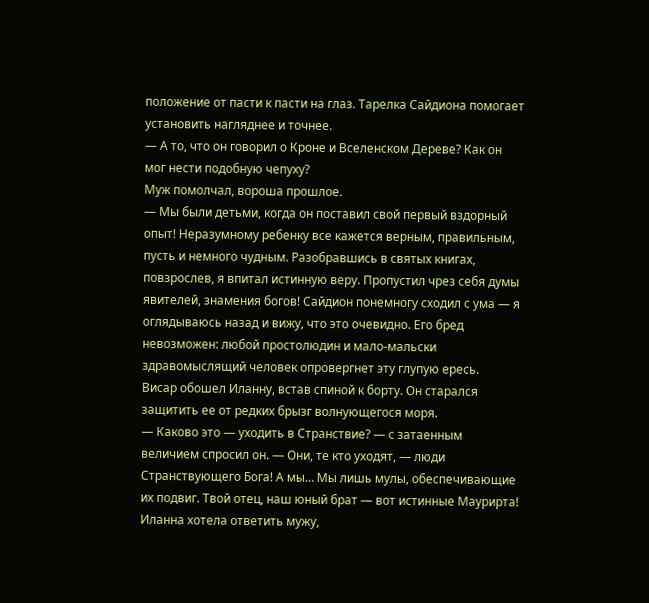положение от пасти к пасти на глаз. Тарелка Сайдиона помогает установить нагляднее и точнее.
— А то, что он говорил о Кроне и Вселенском Дереве? Как он мог нести подобную чепуху?
Муж помолчал, вороша прошлое.
— Мы были детьми, когда он поставил свой первый вздорный опыт! Неразумному ребенку все кажется верным, правильным, пусть и немного чудным. Разобравшись в святых книгах, повзрослев, я впитал истинную веру. Пропустил чрез себя думы явителей, знамения богов! Сайдион понемногу сходил с ума — я оглядываюсь назад и вижу, что это очевидно. Его бред невозможен: любой простолюдин и мало-мальски здравомыслящий человек опровергнет эту глупую ересь.
Висар обошел Иланну, встав спиной к борту. Он старался защитить ее от редких брызг волнующегося моря.
— Каково это — уходить в Странствие? — с затаенным величием спросил он. — Они, те кто уходят, — люди Странствующего Бога! А мы… Мы лишь мулы, обеспечивающие их подвиг. Твой отец, наш юный брат — вот истинные Маурирта!
Иланна хотела ответить мужу,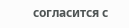согласится с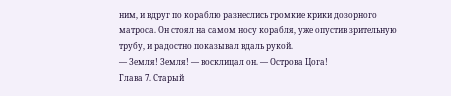ним, и вдруг по кораблю разнеслись громкие крики дозорного матроса. Он стоял на самом носу корабля, уже опустив зрительную трубу, и радостно показывал вдаль рукой.
— Земля! Земля! — восклицал он. — Острова Цога!
Глава 7. Старый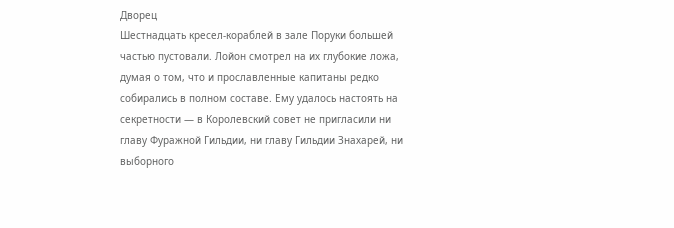Дворец
Шестнадцать кресел-кораблей в зале Поруки большей частью пустовали. Лойон смотрел на их глубокие ложа, думая о том, что и прославленные капитаны редко собирались в полном составе. Ему удалось настоять на секретности — в Королевский совет не пригласили ни главу Фуражной Гильдии, ни главу Гильдии Знахарей, ни выборного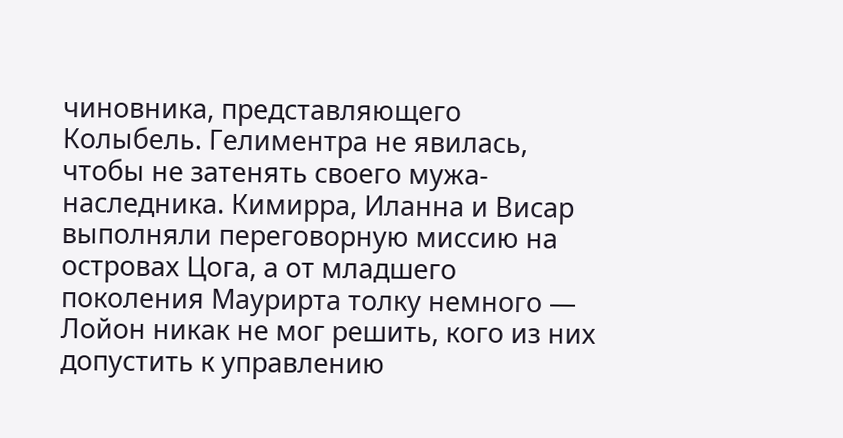чиновника, представляющего Колыбель. Гелиментра не явилась, чтобы не затенять своего мужа-наследника. Кимирра, Иланна и Висар выполняли переговорную миссию на островах Цога, а от младшего поколения Маурирта толку немного — Лойон никак не мог решить, кого из них допустить к управлению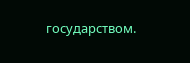государством.